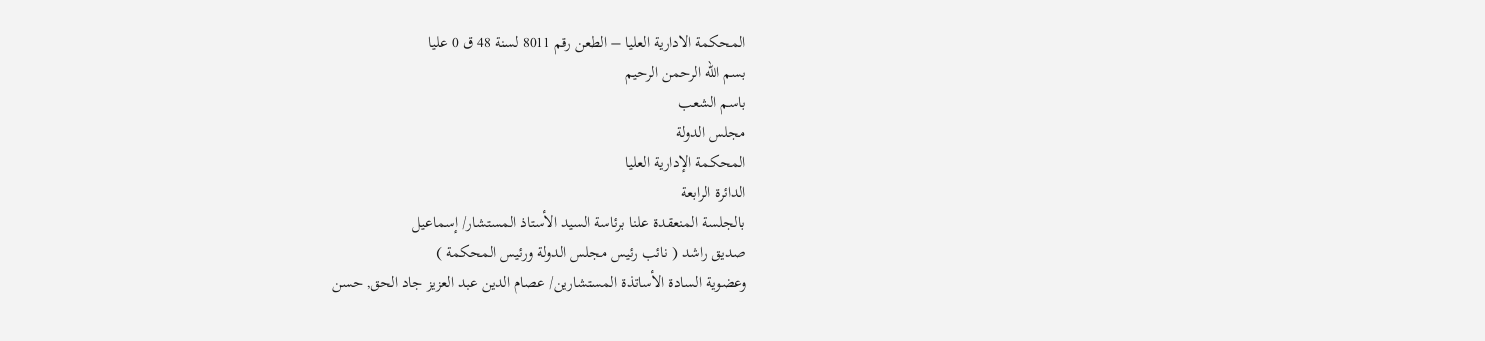المحكمة الادارية العليا – الطعن رقم 8011 لسنة 48 ق 0 عليا
بسم الله الرحمن الرحيم
باسم الشعب
مجلس الدولة
المحكمة الإدارية العليا
الدائرة الرابعة
بالجلسة المنعقدة علنا برئاسة السيد الأستاذ المستشار/ إسماعيل
صديق راشد ( نائب رئيس مجلس الدولة ورئيس المحكمة )
وعضوية السادة الأساتذة المستشارين/ عصام الدين عبد العزيز جاد الحق, حسن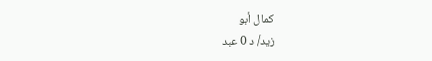كمال أبو
زيد/ د 0 عبد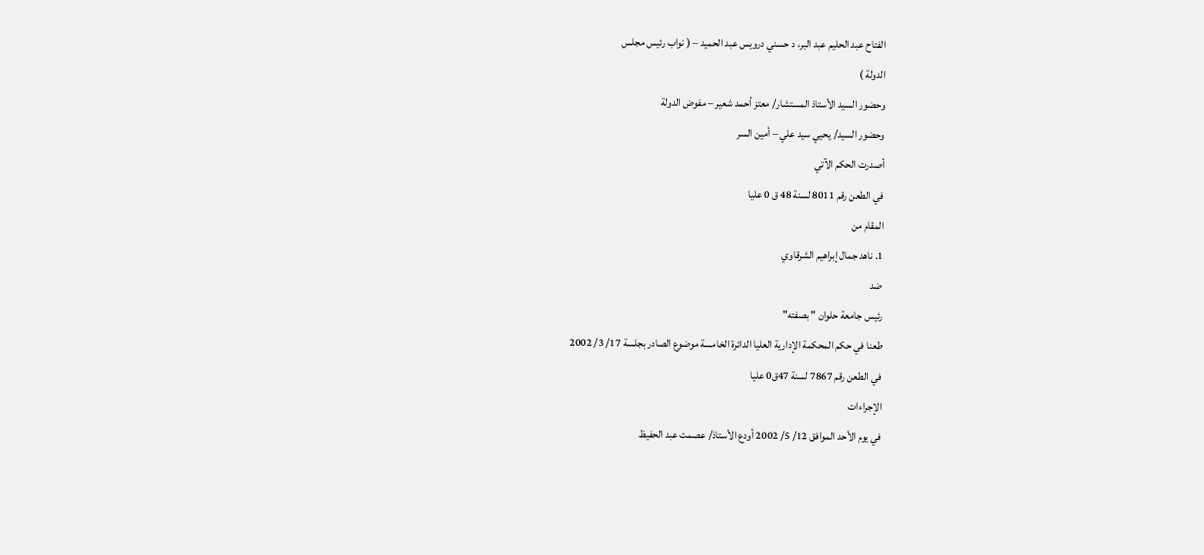الفتاح عبد الحليم عبد البر، د حسني درويس عبد الحميد – ( نواب رئيس مجلس
الدولة )
وحضور السيد الأستاذ المستشار/ معتز أحمد شعير – مفوض الدولة
وحضور السيد/ يحيي سيد علي – أمين السر
أصدرت الحكم الآتي
في الطعن رقم 8011 لسنة 48 ق 0 عليا
المقام من
1. ناهد جمال إبراهيم الشرقاوي
ضد
رئيس جامعة حلوان " بصفته"
طعنا في حكم المحكمة الإدارية العليا الدائرة الخامسة موضوع الصادر بجلسة 17/ 3/ 2002
في الطعن رقم 7867 لسنة 47ق0 عليا
الإجراءات
في يوم الأحد الموافق 12/ 5/ 2002 أودع الأستاذ/ عصمت عبد الحفيظ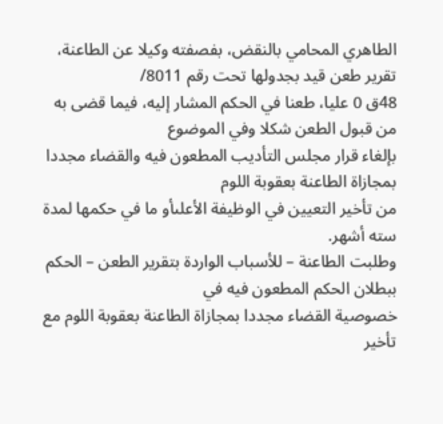الطاهري المحامي بالنقض، بفصفته وكيلا عن الطاعنة، تقرير طعن قيد بجدولها تحت رقم 8011/
48ق 0 عليا، طعنا في الحكم المشار إليه، فيما قضى به من قبول الطعن شكلا وفي الموضوع
بإلغاء قرار مجلس التأديب المطعون فيه والقضاء مجددا بمجازاة الطاعنة بعقوبة اللوم
من تأخير التعيين في الوظيفة الأعلىأو ما في حكمها لمدة سته أشهر.
وطلبت الطاعنة – للأسباب الواردة بتقرير الطعن – الحكم ببطلان الحكم المطعون فيه في
خصوصية القضاء مجددا بمجازاة الطاعنة بعقوبة اللوم مع تأخير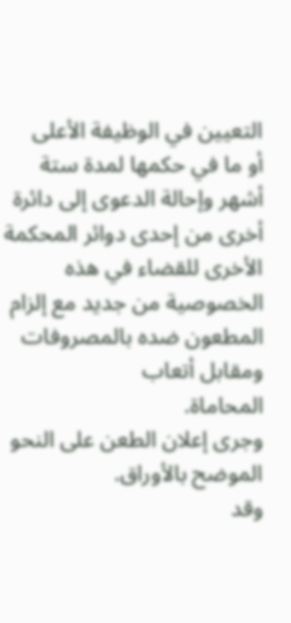التعيين في الوظيفة الأعلى
أو ما في حكمها لمدة ستة أشهر وإحالة الدعوى إلى دائرة أخرى من إحدى دوائر المحكمة
الأخرى للقضاء في هذه الخصوصية من جديد مع إلزام المطعون ضده بالمصروفات ومقابل أتعاب
المحاماة.
وجرى إعلان الطعن على النحو الموضح بالأوراق.
وقد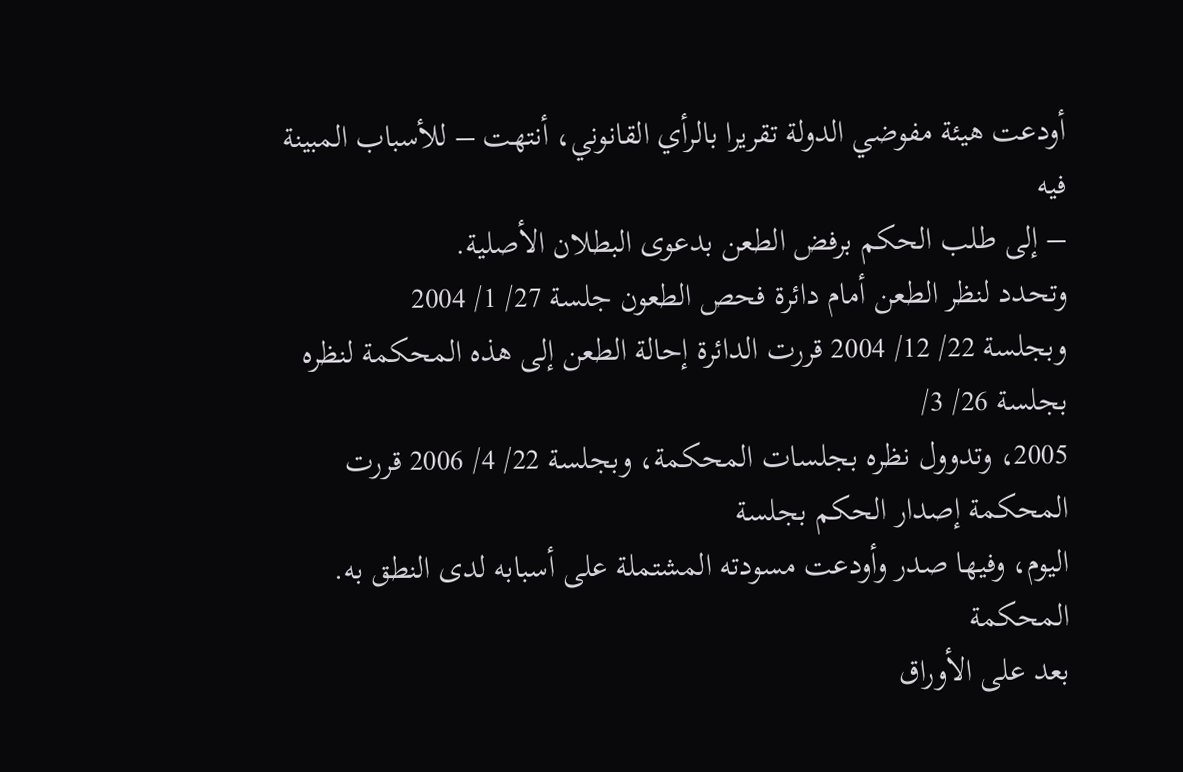أودعت هيئة مفوضي الدولة تقريرا بالرأي القانوني، أنتهت – للأسباب المبينة فيه
– إلى طلب الحكم برفض الطعن بدعوى البطلان الأصلية.
وتحدد لنظر الطعن أمام دائرة فحص الطعون جلسة 27/ 1/ 2004
وبجلسة 22/ 12/ 2004 قررت الدائرة إحالة الطعن إلى هذه المحكمة لنظره بجلسة 26/ 3/
2005، وتدوول نظره بجلسات المحكمة، وبجلسة 22/ 4/ 2006 قررت المحكمة إصدار الحكم بجلسة
اليوم، وفيها صدر وأودعت مسودته المشتملة على أسبابه لدى النطق به.
المحكمة
بعد على الأوراق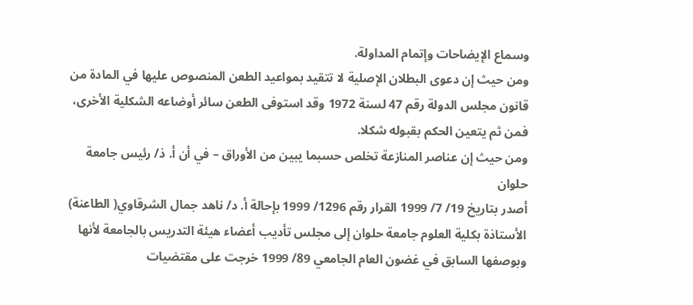وسماع الإيضاحات وإتمام المداولة.
ومن حيث إن دعوى البطلان الإصلية لا تتقيد بمواعيد الطعن المنصوص عليها في المادة من قانون مجلس الدولة رقم 47 لسنة 1972 وقد استوفى الطعن سائر أوضاعه الشكلية الأخرى،
فمن ثم يتعين الحكم بقبوله شكلا.
ومن حيث إن عناصر المنازعة تخلص حسبما يبين من الأوراق – في أن أ. ذ/ رئيس جامعة حلوان
أصدر بتاريخ 19/ 7/ 1999 القرار رقم 1296/ 1999 بإحالة أ. د/ ناهد جمال الشرقاوي( الطاعنة)
الأستاذة بكلية العلوم جامعة حلوان إلى مجلس تأديب أعضاء هيئة التدريس بالجامعة لأنها
وبوصفها السابق في غضون العام الجامعي 89/ 1999 خرجت على مقتضيات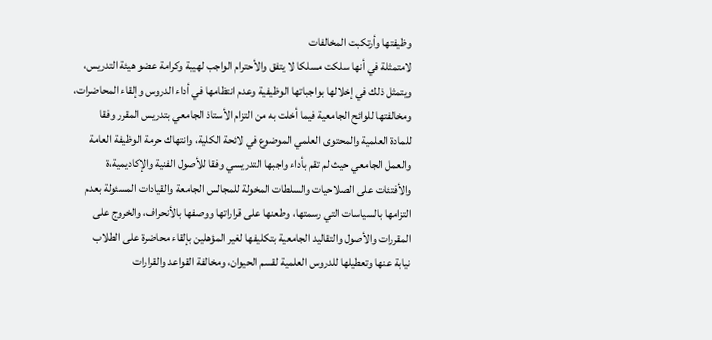وظيفتها وأرتكبت المخالفات
لامتمثلة في أنها سلكت مسلكا لا يتفق والأحترام الواجب لهيبة وكرامة عضو هيئة التدريس،
ويتمثل ذلك في إخلالها بواجباتها الوظيفية وعدم انتظامها في أداء الدروس وإلقاء المحاضرات،
ومخالفتها للوائح الجامعية فيما أخلت به من التزام الأستاذ الجامعي بتدريس المقرر وفقا
للمادة العلمية والمحتوى العلمي الموضوع في لائحة الكلية، وانتهاك حرمة الوظيفة العامة
والعمل الجامعي حيث لم تقم بأداء واجبها التدريسي وفقا للأصول الفنية والإكاديمية،ة
والأفتئات على الصلاحيات والسلطات المخولة للمجالس الجامعة والقيادات المسئولة بعدم
التزامها بالسياسات التي رسمتها، وطعنها على قراراتها ووصفها بالأنحراف، والخروج على
المقررات والأصول والتقاليد الجامعية بتكليفها لغير المؤهلين بإلقاء محاضرة على الطلاب
نيابة عنها وتعطيلها للدروس العلمية لقسم الحيوان، ومخالفة القواعد والقرارات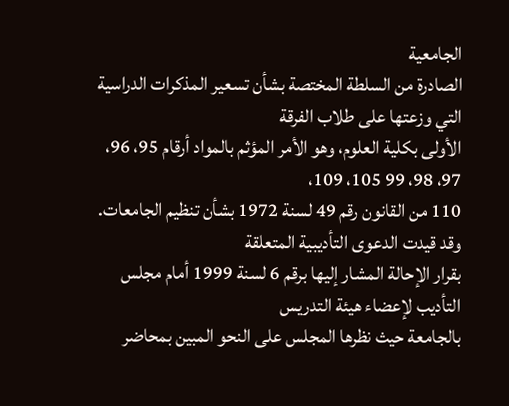الجامعية
الصادرة من السلطة المختصة بشأن تسعير المذكرات الدراسية التي وزعتها على طلاب الفرقة
الأولى بكلية العلوم، وهو الأمر المؤثم بالمواد أرقام 95، 96، 97، 98، 99 105، 109،
110 من القانون رقم 49 لسنة 1972 بشأن تنظيم الجامعات. وقد قيدت الدعوى التأديبية المتعلقة
بقرار الإحالة المشار إليها برقم 6 لسنة 1999 أمام مجلس التأديب لإعضاء هيئة التدريس
بالجامعة حيث نظرها المجلس على النحو المبين بمحاضر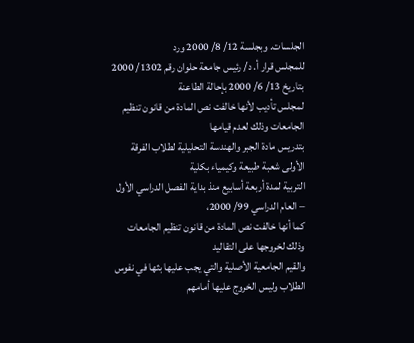الجلسات. وبجلسة 12/ 8/ 2000 ورد
للمجلس قرار أ. د/ رئيس جامعة حلوان رقم 1302/ 2000 بتاريخ 13/ 6/ 2000 بإحالة الطاعنة
لمجلس تأديب لأنها خالفت نص المادة من قانون تنظيم الجامعات وذلك لعدم قيامها
بتدريس مادة الجبر والهندسة التحليلية لطلاب الفرقة الأولى شعبة طبيعة وكيمياء بكلية
التربية لمدة أربعة أسابيع منذ بداية الفصل الدراسي الأول – العام الدراسي 99/ 2000،
كما أنها خالفت نص المادة من قانون تنظيم الجامعات وذلك لخروجها على التقاليد
والقيم الجامعية الأصلية والتي يجب عليها بثها في نفوس الطلاب وليس الخروج عليها أمامهم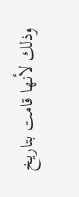وذلك لأنها قامت بتاريخ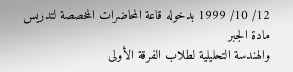12/ 10/ 1999 بدخوله قاعة المحاضرات المخصصة لتدريس مادة الجبر
والهندسة التحليلية لطلاب الفرقة الأولى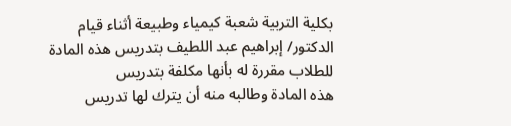بكلية التربية شعبة كيمياء وطبيعة أثناء قيام
الدكتور/ إبراهيم عبد اللطيف بتدريس هذه المادة للطلاب مقررة له بأنها مكلفة بتدريس
هذه المادة وطالبه منه أن يترك لها تدريس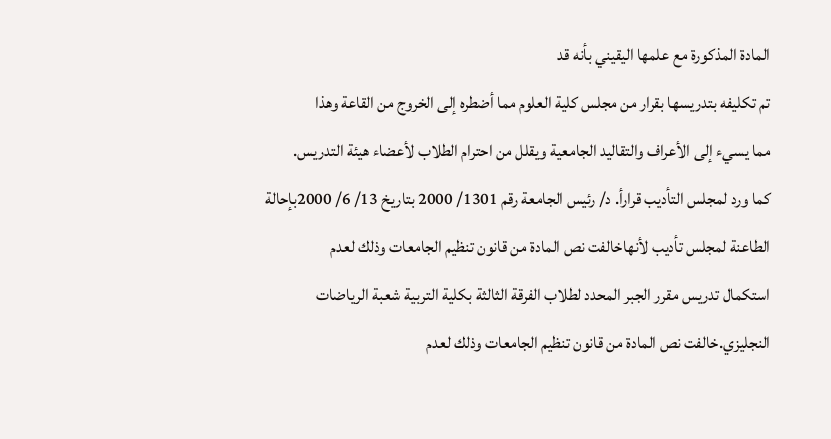المادة المذكورة مع علمها اليقيني بأنه قد
تم تكليفه بتدريسها بقرار من مجلس كلية العلوم مما أضطره إلى الخروج من القاعة وهذا
مما يسيء إلى الأعراف والتقاليد الجامعية ويقلل من احترام الطلاب لأعضاء هيئة التدريس.
كما ورد لمجلس التأديب قرارأ. د/ رئيس الجامعة رقم 1301/ 2000 بتاريخ 13/ 6/ 2000بإحالة
الطاعنة لمجلس تأديب لأنهاخالفت نص المادة من قانون تنظيم الجامعات وذلك لعدم
استكمال تدريس مقرر الجبر المحدد لطلاب الفرقة الثالثة بكلية التربية شعبة الرياضات
النجليزي.خالفت نص المادة من قانون تنظيم الجامعات وذلك لعدم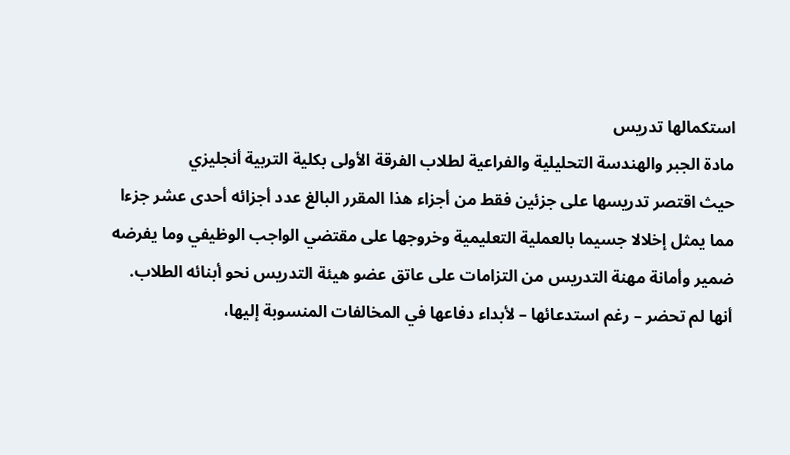استكمالها تدريس
مادة الجبر والهندسة التحليلية والفراعية لطلاب الفرقة الأولى بكلية التربية أنجليزي
حيث اقتصر تدريسها على جزئين فقط من أجزاء هذا المقرر البالغ عدد أجزائه أحدى عشر جزءا
مما يمثل إخلالا جسيما بالعملية التعليمية وخروجها على مقتضي الواجب الوظيفي وما يفرضه
ضمير وأمانة مهنة التدريس من التزامات على عاتق عضو هيئة التدريس نحو أبنائه الطلاب.
أنها لم تحضر – رغم استدعائها – لأبداء دفاعها في المخالفات المنسوبة إليها،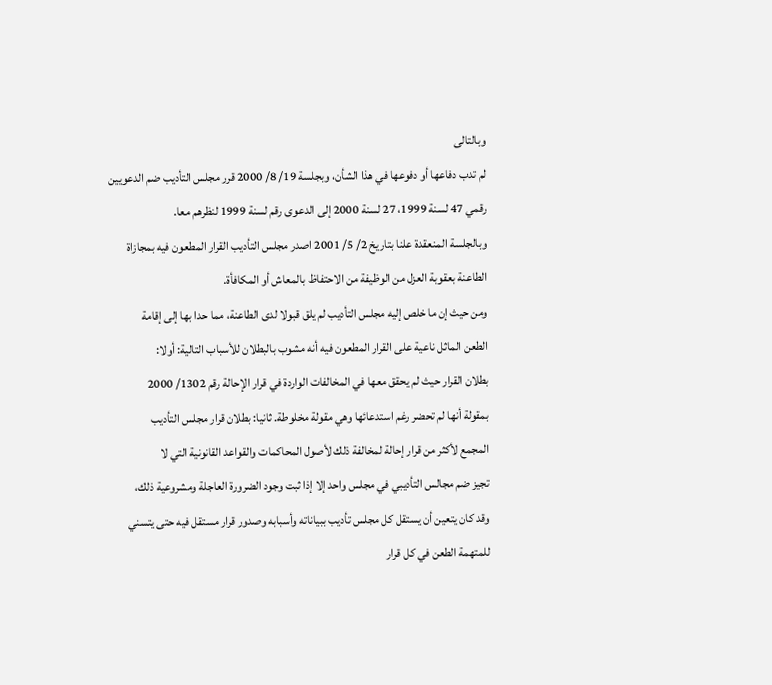وبالتالى
لم تدب دفاعها أو دفوعها في هذا الشأن، وبجلسة 19/ 8/ 2000 قرر مجلس التأديب ضم الدعويين
رقمي 47 لسنة 1999، 27 لسنة 2000 إلى الدعوى رقم لسنة 1999 لنظرهم معا.
وبالجلسة المنعقدة علنا بتاريخ 2/ 5/ 2001 اصدر مجلس التأديب القرار المطعون فيه بمجازاة
الطاعنة بعقوبة العزل من الوظيفة من الاحتفاظ بالمعاش أو المكافأة.
ومن حيث إن ما خلص إليه مجلس التأديب لم يلق قبولا لدى الطاعنة، مما حدا بها إلى إقامة
الطعن الماثل ناعية على القرار المطعون فيه أنه مشوب بالبطلان للأسباب التالية: أولا:
بطلان القرار حيث لم يحقق معها في المخالفات الواردة في قرار الإحالة رقم 1302/ 2000
بمقولة أنها لم تحضر رغم استدعائها وهي مقولة مخلوطة. ثانيا: بطلان قرار مجلس التأديب
المجمع لأكثر من قرار إحالة لمخالفة ذلك لأصول المحاكمات والقواعد القانونية التي لا
تجيز ضم مجالس التأديبي في مجلس واحد إلا إذا ثبت وجود الضرورة العاجلة ومشروعية ذلك،
وقد كان يتعين أن يستقل كل مجلس تأديب ببياناته وأسبابه وصدور قرار مستقل فيه حتى يتسني
للمتهمة الطعن في كل قرار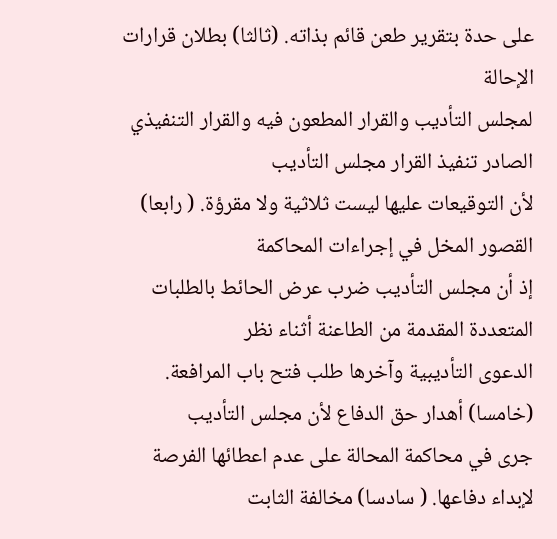على حدة بتقرير طعن قائم بذاته. (ثالثا) بطلان قرارات الإحالة
لمجلس التأديب والقرار المطعون فيه والقرار التنفيذي الصادر تنفيذ القرار مجلس التأديب
لأن التوقيعات عليها ليست ثلاثية ولا مقرؤة. ( رابعا) القصور المخل في إجراءات المحاكمة
إذ أن مجلس التأديب ضرب عرض الحائط بالطلبات المتعددة المقدمة من الطاعنة أثناء نظر
الدعوى التأديبية وآخرها طلب فتح باب المرافعة. (خامسا) أهدار حق الدفاع لأن مجلس التأديب
جرى في محاكمة المحالة على عدم اعطائها الفرصة لإبداء دفاعها. ( سادسا) مخالفة الثابت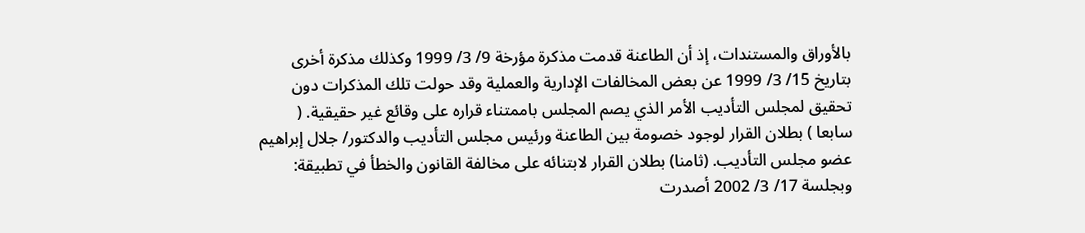بالأوراق والمستندات، إذ أن الطاعنة قدمت مذكرة مؤرخة 9/ 3/ 1999 وكذلك مذكرة أخرى
بتاريخ 15/ 3/ 1999 عن بعض المخالفات الإدارية والعملية وقد حولت تلك المذكرات دون
تحقيق لمجلس التأديب الأمر الذي يصم المجلس باممتناء قراره على وقائع غير حقيقية. (
سابعا ) بطلان القرار لوجود خصومة بين الطاعنة ورئيس مجلس التأديب والدكتور/ جلال إبراهيم
عضو مجلس التأديب. (ثامنا) بطلان القرار لابتنائه على مخالفة القانون والخطأ في تطبيقة:
وبجلسة 17/ 3/ 2002 أصدرت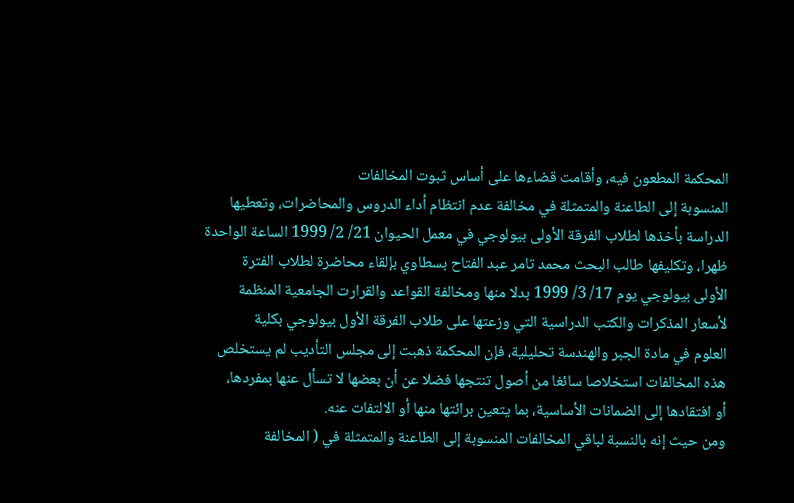المحكمة المطعون فيه، وأقامت قضاءها على أساس ثبوت المخالفات
المنسوبة إلى الطاعنة والمتمثلة في مخالفة عدم انتظام أداء الدروس والمحاضرات، وتعطيها
الدراسة بأخذها لطلاب الفرقة الأولى بيولوجي في معمل الحيوان 21/ 2/ 1999 الساعة الواحدة
ظهرا، وتكليفها طالب البحث محمد تامر عبد الفتاح بسطاوي بإلقاء محاضرة لطلاب الفترة
الأولى بيولوجي يوم 17/ 3/ 1999 بدلا منها ومخالفة القواعد والقرارت الجامعية المنظمة
لأسعار المذكرات والكتب الدراسية التي وزعتها على طلاب الفرقة الأول بيولوجي بكلية
العلوم في مادة الجبر والهندسة تحليلية، فإن المحكمة ذهبت إلى مجلس التأديب لم يستخلص
هذه المخالفات استخلاصا سائغا من أصول تنتجها فضلا عن أن بعضها لا تسأل عنها بمفردها،
أو افتقادها إلى الضمانات الأساسية، بما يتعين برائتها منها أو الالتفات عنه.
ومن حيث إنه بالنسبة لباقي المخالفات المنسوبة إلى الطاعنة والمتمثلة في ( المخالفة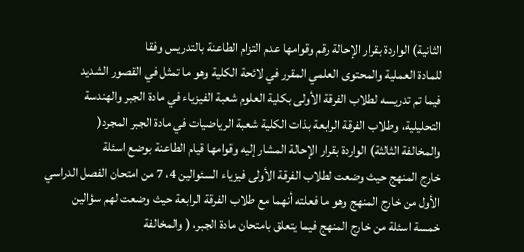الثانية) الواردة بقرار الإحالة رقم وقوامها عدم التزام الطاعنة بالتدريس وفقا
للمادة العملية والمحتوى العلمي المقرر في لائحة الكلية وهو ما تمثل في القصور الشديد
فيما تم تدريسه لطلاب الفرقة الأولى بكلية العلوم شعبة الفيزياء في مادة الجبر والهندسة
التحليلية، وطلاب الفرقة الرابعة بذات الكلية شعبة الرياضيات في مادة الجبر المجرد(
والمخالفة الثالثة) الواردة بقرار الإحالة المشار إليه وقوامها قيام الطاعنة بوضع اسئلة
خارج المنهج حيث وضعت لطلاب الفرقة الأولى فيزياء السئوالين 4، 7 من امتحان الفصل الدراسي
الأول من خارج المنهج وهو ما فعلته أنهما مع طلاب الفرقة الرابعة حيث وضعت لهم سؤالين
خمسة اسئلة من خارج المنهج فيما يتعلق بامتحان مادة الجبر، ( والمخالفة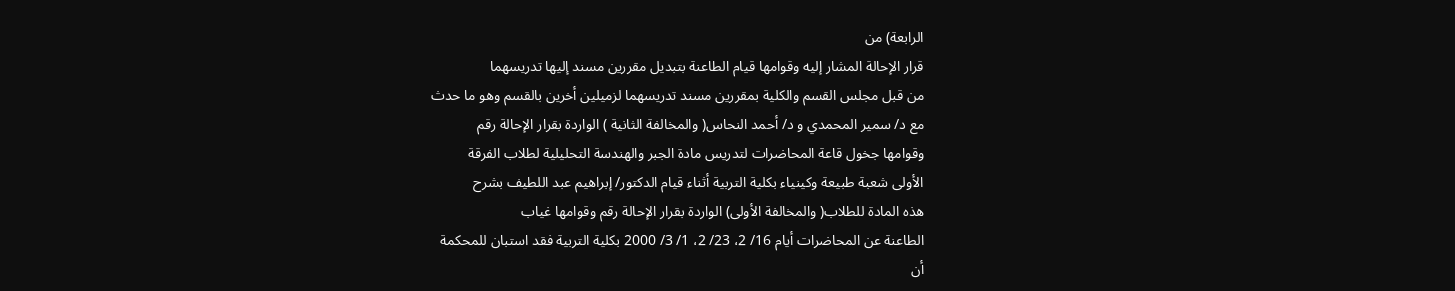الرابعة) من
قرار الإحالة المشار إليه وقوامها قيام الطاعنة بتبديل مقررين مسند إليها تدريسهما
من قبل مجلس القسم والكلية بمقررين مسند تدريسهما لزميلين أخرين بالقسم وهو ما حدث
مع د/ سمير المحمدي و د/ أحمد النحاس( والمخالفة الثانية ) الواردة بقرار الإحالة رقم
وقوامها جخول قاعة المحاضرات لتدريس مادة الجبر والهندسة التحليلية لطلاب الفرقة
الأولى شعبة طبيعة وكينياء بكلية التربية أثناء قيام الدكتور/ إبراهيم عبد اللطيف بشرح
هذه المادة للطلاب( والمخالفة الأولى) الواردة بقرار الإحالة رقم وقوامها غياب
الطاعنة عن المحاضرات أيام 16/ 2، 23/ 2، 1/ 3/ 2000 بكلية التربية فقد استبان للمحكمة
أن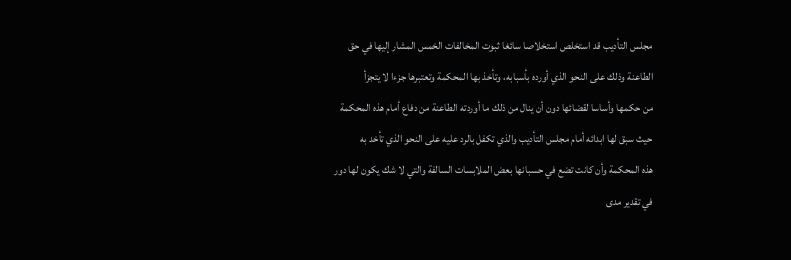مجلس التأديب قد استخلص استخلاصا سائغا ثبوت المخالفات الخمس المشار إليها في حق
الطاعنة وذلك على النحو الذي أورده بأسبابه، وتأخذ بها المحكمة وتعتبرها جزءا لا يتجزأ
من حكمها وأساسا لقضائها دون أن ينال من ذلك ما أوردته الطاعنة من دفاع أمام هذه المحكمة
حيث سبق لها ابدائه أمام مجلس التأديب والذي تكفل بالرد عليه على النحو الذي تأخد به
هذه المحكمة وأن كانت تضع في حسبانها بعض الملابسات السالفة والتي لا شك يكون لها دور
في تقدير مدى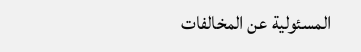المسئولية عن المخالفات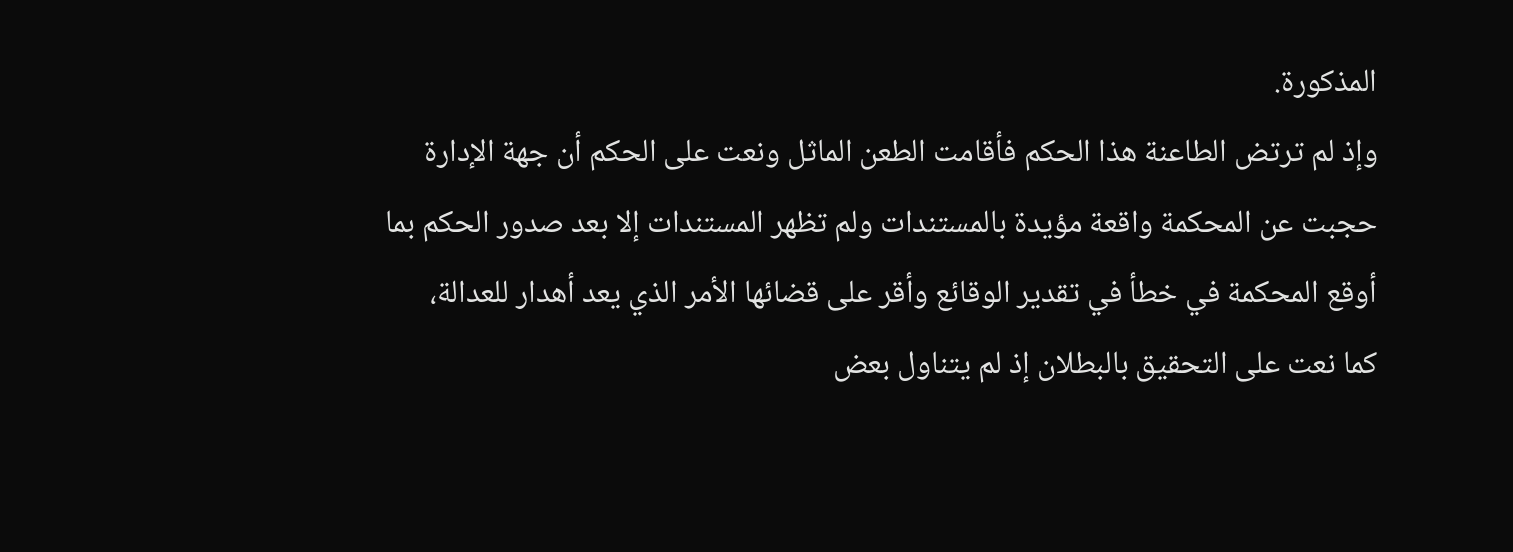المذكورة.
وإذ لم ترتض الطاعنة هذا الحكم فأقامت الطعن الماثل ونعت على الحكم أن جهة الإدارة
حجبت عن المحكمة واقعة مؤيدة بالمستندات ولم تظهر المستندات إلا بعد صدور الحكم بما
أوقع المحكمة في خطأ في تقدير الوقائع وأقر على قضائها الأمر الذي يعد أهدار للعدالة،
كما نعت على التحقيق بالبطلان إذ لم يتناول بعض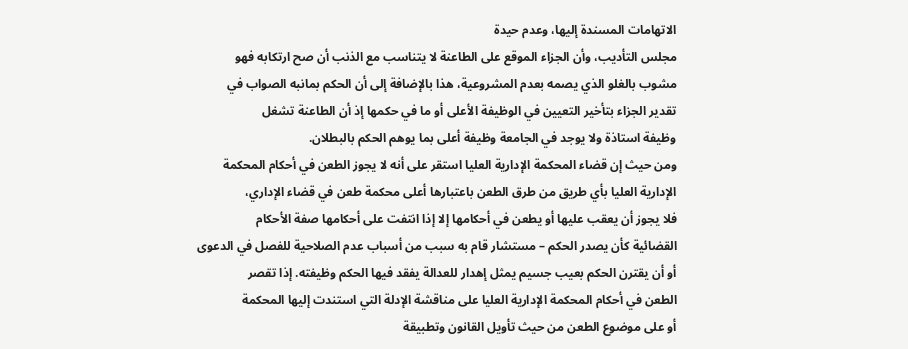الاتهامات المسندة إليها، وعدم حيدة
مجلس التأديب، وأن الجزاء الموقع على الطاعنة لا يتناسب مع الذنب أن صح ارتكابه فهو
مشوب بالغلو الذي يصمه بعدم المشروعية، هذا بالإضافة إلى أن الحكم بمانبه الصواب في
تقدير الجزاء بتأخير التعيين في الوظيفة الأعلى أو ما في حكمها إذ أن الطاعنة تشغل
وظيفة استاذة ولا يوجد في الجامعة وظيفة أعلى بما يوهم الحكم بالبطلان.
ومن حيث إن قضاء المحكمة الإدارية العليا استقر على أنه لا يجوز الطعن في أحكام المحكمة
الإدارية العليا بأي طريق من طرق الطعن باعتبارها أعلى محكمة طعن في قضاء الإداري،
فلا يجوز أن يعقب عليها أو يطعن في أحكامها إلا إذا انتفت على أحكامها صفة الأحكام
القضائية كأن يصدر الحكم – مستشار قام به سبب من أسباب عدم الصلاحية للفصل في الدعوى
أو أن يقترن الحكم بعيب جسيم يمثل إهدار للعدالة يفقد فيها الحكم وظيفته. إذا تقصر
الطعن في أحكام المحكمة الإدارية العليا على مناقشة الإدلة التي استندت إليها المحكمة
أو على موضوع الطعن من حيث تأويل القانون وتطبيقة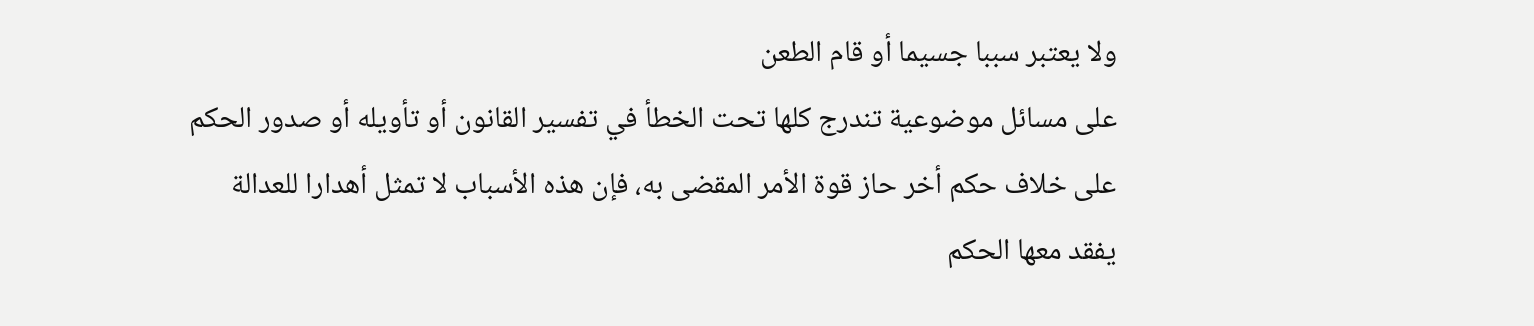ولا يعتبر سببا جسيما أو قام الطعن
على مسائل موضوعية تندرج كلها تحت الخطأ في تفسير القانون أو تأويله أو صدور الحكم
على خلاف حكم أخر حاز قوة الأمر المقضى به، فإن هذه الأسباب لا تمثل أهدارا للعدالة
يفقد معها الحكم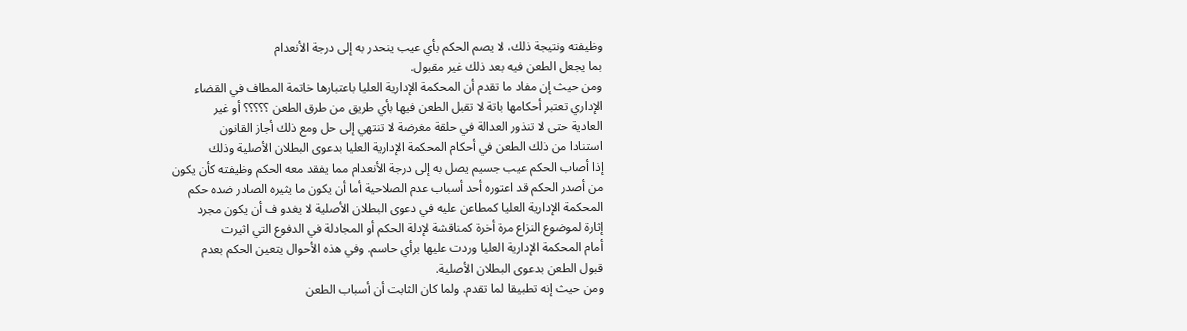وظيفته ونتيجة ذلك، لا يصم الحكم بأي عيب ينحدر به إلى درجة الأنعدام
بما يجعل الطعن فيه بعد ذلك غير مقبول.
ومن حيث إن مفاد ما تقدم أن المحكمة الإدارية العليا باعتبارها خاتمة المطاف في القضاء
الإداري تعتبر أحكامها باتة لا تقبل الطعن فيها بأي طريق من طرق الطعن ؟؟؟؟؟ أو غير
العادية حتى لا تنذور العدالة في حلقة مغرضة لا تنتهي إلى حل ومع ذلك أجاز القانون
استنادا من ذلك الطعن في أحكام المحكمة الإدارية العليا بدعوى البطلان الأصلية وذلك
إذا أصاب الحكم عيب جسيم يصل به إلى درجة الأنعدام مما يفقد معه الحكم وظيفته كأن يكون
من أصدر الحكم قد اعتوره أحد أسباب عدم الصلاحية أما أن يكون ما يثيره الصادر ضده حكم
المحكمة الإدارية العليا كمطاعن عليه في دعوى البطلان الأصلية لا يغدو ف أن يكون مجرد
إثارة لموضوع النزاع مرة أخرة كمناقشة لإدلة الحكم أو المجادلة في الدفوع التي اثيرت
أمام المحكمة الإدارية العليا وردت عليها برأي حاسم. وفي هذه الأحوال يتعين الحكم بعدم
قبول الطعن بدعوى البطلان الأصلية.
ومن حيث إنه تطبيقا لما تقدم. ولما كان الثابت أن أسباب الطعن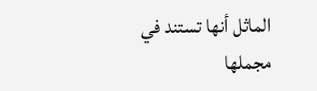الماثل أنها تستند في
مجملها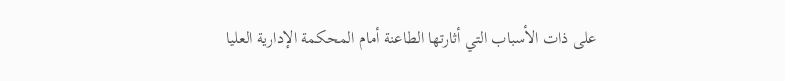على ذات الأسباب التي أثارتها الطاعنة أمام المحكمة الإدارية العليا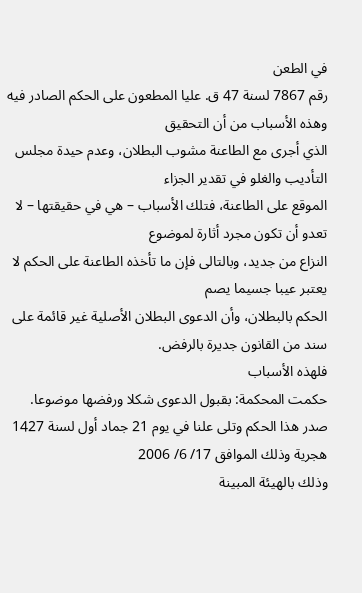في الطعن
رقم 7867 لسنة 47 ق. عليا المطعون على الحكم الصادر فيه وهذه الأسباب من أن التحقيق
الذي أجرى مع الطاعنة مشوب البطلان، وعدم حيدة مجلس التأديب والغلو في تقدير الجزاء
الموقع على الطاعنة، فتلك الأسباب – هي في حقيقتها – لا تعدو أن تكون مجرد أثارة لموضوع
النزاع من جديد، وبالتالى فإن ما تأخذه الطاعنة على الحكم لا يعتبر عيبا جسيما يصم
الحكم بالبطلان، وأن الدعوى البطلان الأصلية غير قائمة على سند من القانون جديرة بالرفض.
فلهذه الأسباب
حكمت المحكمة: بقبول الدعوى شكلا ورفضها موضوعا.
صدر هذا الحكم وتلى علنا في يوم 21 جماد أول لسنة 1427 هجرية وذلك الموافق 17/ 6/ 2006
وذلك بالهيئة المبينة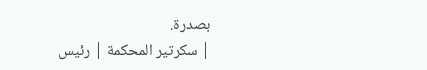بصدرة.
| سكرتير المحكمة | رئيس